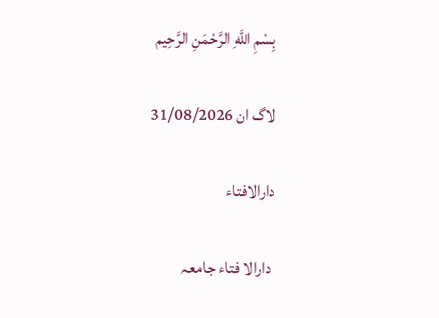بِسْمِ اللَّهِ الرَّحْمَنِ الرَّحِيم

لاگ ان 31/08/2026

دارالافتاء

 دارالا فتاء جامعہ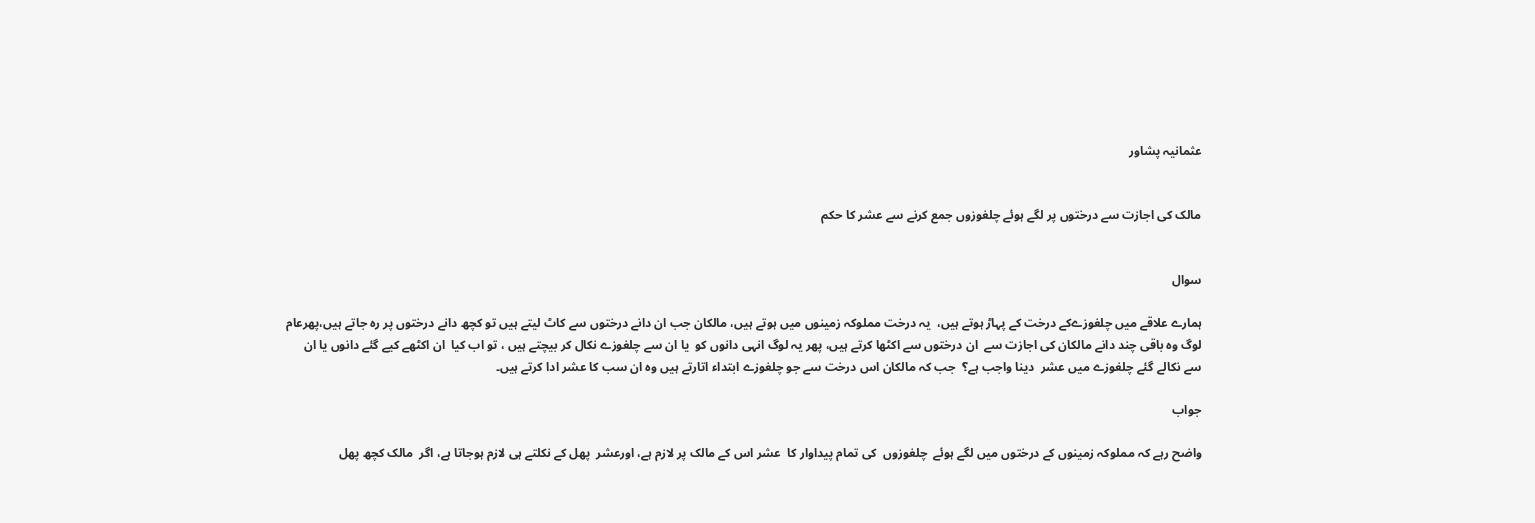عثمانیہ پشاور


مالک کی اجازت سے درختوں پر لگے ہوئے چلغوزوں جمع کرنے سے عشر کا حکم


سوال

ہمارے علاقے میں چلغوزےکے درخت کے پہاڑ ہوتے ہیں،  یہ درخت مملوکہ زمینوں میں ہوتے ہیں، مالکان جب ان دانے درختوں سے کاٹ لیتے ہیں تو کچھ دانے درختوں پر رہ جاتے ہیں،پھرعام لوگ وہ باقی چند دانے مالکان کی اجازت سے  ان درختوں سے اکٹھا کرتے ہیں، پھر یہ لوگ انہی دانوں کو  یا ان سے چلغوزے نکال کر بیچتے ہیں ، تو اب کیا  ان اکٹھے کیے گئے دانوں یا ان سے نکالے گئے چلغوزے میں عشر  دینا واجب ہے؟  جب کہ مالکان اس درخت سے جو چلغوزے ابتداء اتارتے ہیں وہ ان سب کا عشر ادا کرتے ہیں۔

جواب

واضح رہے کہ مملوکہ زمینوں کے درختوں میں لگے ہوئے  چلغوزوں  کی تمام پیداوار کا  عشر اس کے مالک پر لازم ہے، اورعشر  پھل کے نکلتے ہی لازم ہوجاتا ہے، اگر  مالک کچھ پھل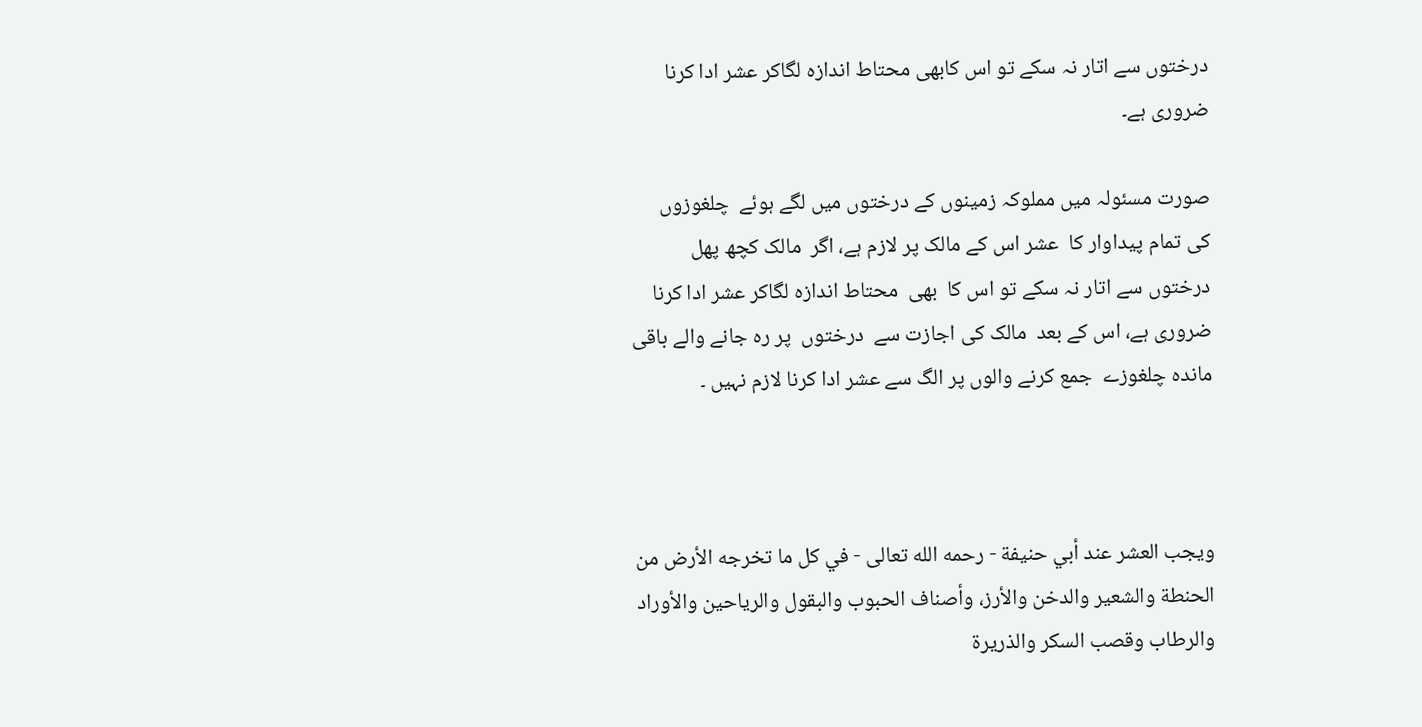درختوں سے اتار نہ سکے تو اس کابھی محتاط اندازہ لگاکر عشر ادا کرنا ضروری ہے۔

صورت مسئولہ میں مملوکہ زمینوں کے درختوں میں لگے ہوئے  چلغوزوں  کی تمام پیداوار کا  عشر اس کے مالک پر لازم ہے، اگر  مالک کچھ پھل درختوں سے اتار نہ سکے تو اس کا  بھی  محتاط اندازہ لگاکر عشر ادا کرنا ضروری ہے، اس کے بعد  مالک کی اجازت سے  درختوں  پر رہ جانے والے باقی ماندہ چلغوزے  جمع کرنے والوں پر الگ سے عشر ادا کرنا لازم نہیں ۔



ويجب العشر عند أبي حنيفة - رحمه الله تعالى - في كل ما تخرجه الأرض من الحنطة والشعير والدخن والأرز، وأصناف الحبوب والبقول والرياحين والأوراد والرطاب وقصب السكر والذريرة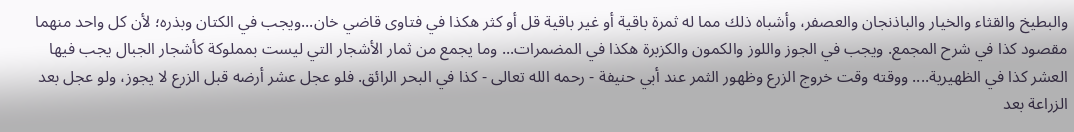والبطيخ والقثاء والخيار والباذنجان والعصفر، وأشباه ذلك مما له ثمرة باقية أو غير باقية قل أو كثر هكذا في فتاوى قاضي خان...ويجب في الكتان وبذره؛ لأن كل واحد منهما مقصود كذا في شرح المجمع. ويجب في الجوز واللوز والكمون والكزبرة هكذا في المضمرات... وما يجمع من ثمار الأشجار التي ليست بمملوكة كأشجار الجبال يجب فيها العشر كذا في الظهيرية.... ووقته وقت خروج الزرع وظهور الثمر عند أبي حنيفة - رحمه الله تعالى - كذا في البحر الرائق. فلو عجل عشر أرضه قبل الزرع لا يجوز، ولو عجل بعد الزراعة بعد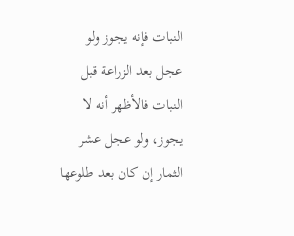النبات فإنه يجوز ولو عجل بعد الزراعة قبل النبات فالأظهر أنه لا يجوز، ولو عجل عشر الثمار إن كان بعد طلوعها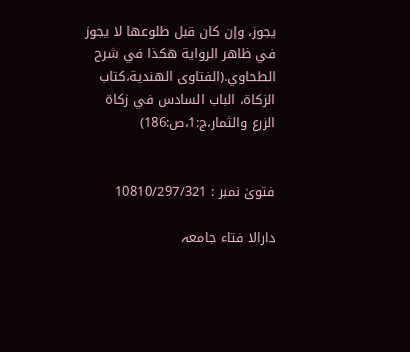يجوز، وإن كان قبل طلوعها لا يجوز في ظاهر الرواية هكذا في شرح الطحاوي.(الفتاوى الهندية،کتاب الزکاۃ، الباب السادس في زكاة الزرع والثمار،ج:1،ص:186)


فتویٰ نمبر : 10810/297/321

دارالا فتاء جامعہ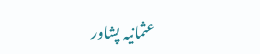عثمانیہ پشاور